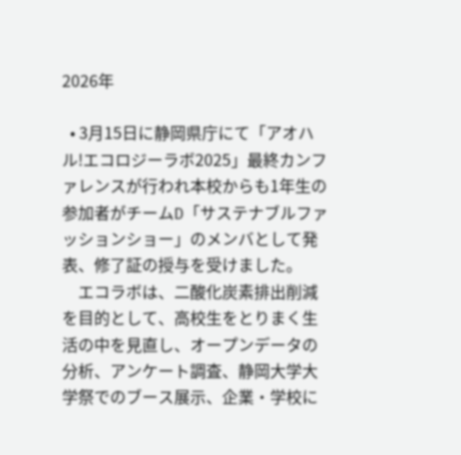2026年

  • 3月15日に静岡県庁にて「アオハル!エコロジーラボ2025」最終カンファレンスが行われ本校からも1年生の参加者がチームD「サステナブルファッションショー」のメンバとして発表、修了証の授与を受けました。
    エコラボは、二酸化炭素排出削減を目的として、高校生をとりまく生活の中を見直し、オープンデータの分析、アンケート調査、静岡大学大学祭でのブース展示、企業・学校に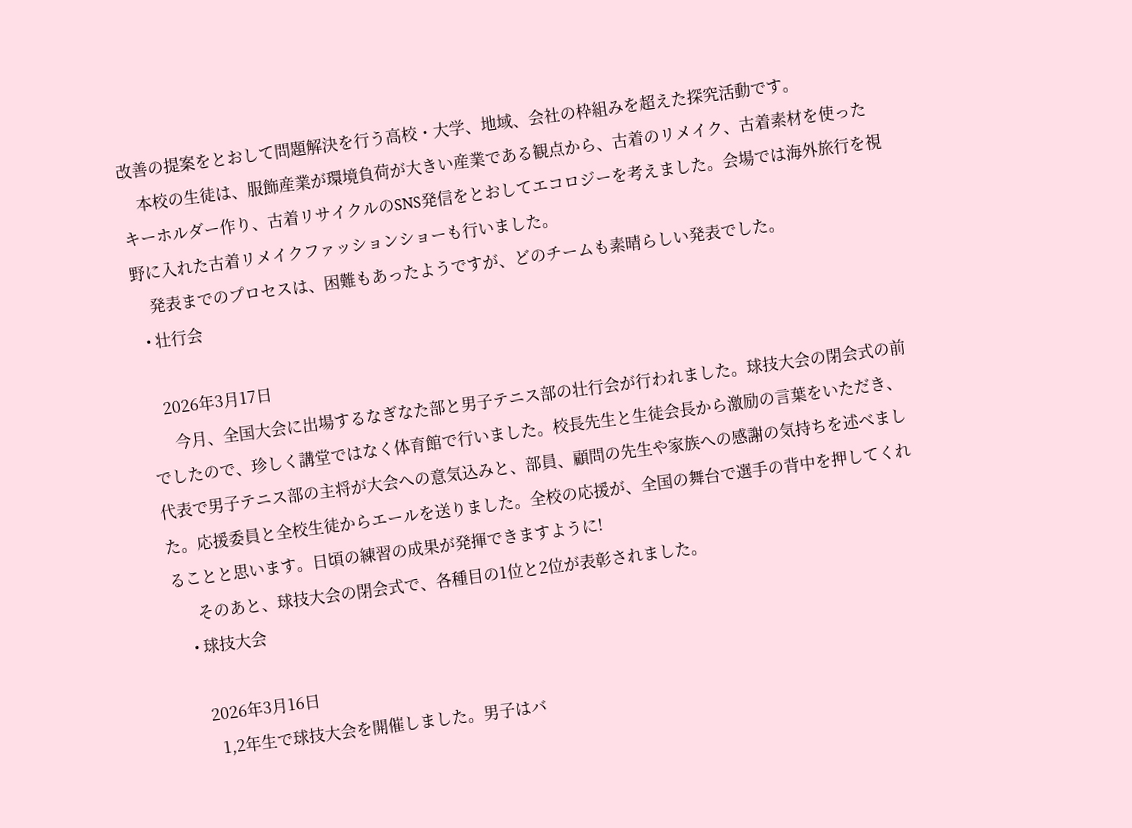改善の提案をとおして問題解決を行う高校・大学、地域、会社の枠組みを超えた探究活動です。
    本校の生徒は、服飾産業が環境負荷が大きい産業である観点から、古着のリメイク、古着素材を使ったキーホルダー作り、古着リサイクルのSNS発信をとおしてエコロジーを考えました。会場では海外旅行を視野に入れた古着リメイクファッションショーも行いました。
    発表までのプロセスは、困難もあったようですが、どのチームも素晴らしい発表でした。
  • 壮行会

    2026年3月17日
      今月、全国大会に出場するなぎなた部と男子テニス部の壮行会が行われました。球技大会の閉会式の前でしたので、珍しく講堂ではなく体育館で行いました。校長先生と生徒会長から激励の言葉をいただき、代表で男子テニス部の主将が大会への意気込みと、部員、顧問の先生や家族への感謝の気持ちを述べました。応援委員と全校生徒からエールを送りました。全校の応援が、全国の舞台で選手の背中を押してくれることと思います。日頃の練習の成果が発揮できますように!
      そのあと、球技大会の閉会式で、各種目の1位と2位が表彰されました。
    • 球技大会

      2026年3月16日
        1,2年生で球技大会を開催しました。男子はバ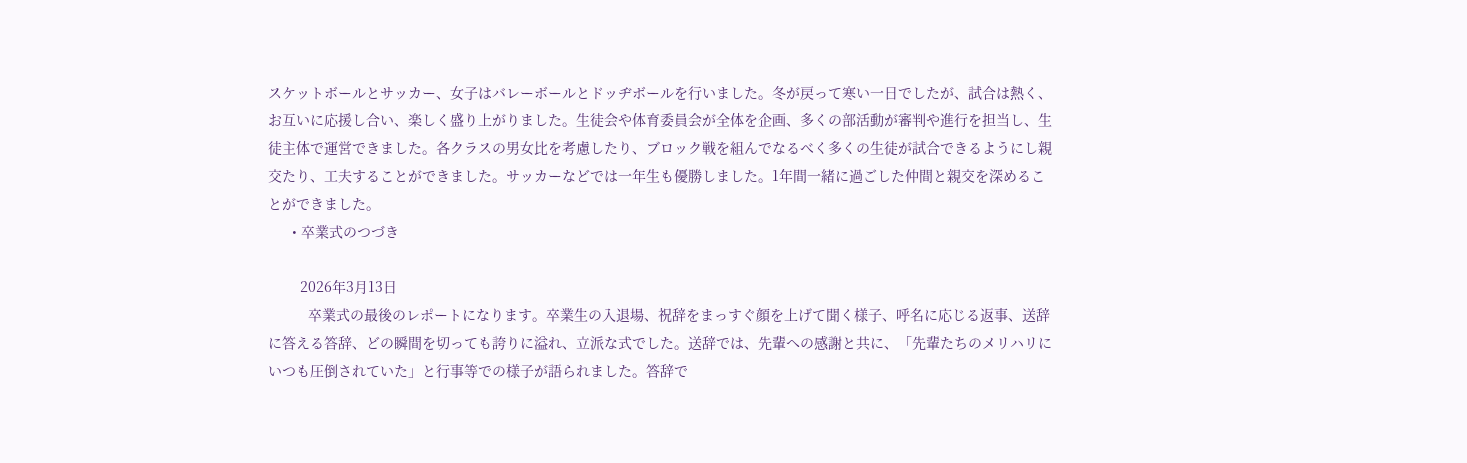スケットボールとサッカー、女子はバレーボールとドッヂボールを行いました。冬が戻って寒い一日でしたが、試合は熱く、お互いに応援し合い、楽しく盛り上がりました。生徒会や体育委員会が全体を企画、多くの部活動が審判や進行を担当し、生徒主体で運営できました。各クラスの男女比を考慮したり、ブロック戦を組んでなるべく多くの生徒が試合できるようにし親交たり、工夫することができました。サッカーなどでは一年生も優勝しました。1年間一緒に過ごした仲間と親交を深めることができました。
      • 卒業式のつづき

        2026年3月13日
          卒業式の最後のレポートになります。卒業生の入退場、祝辞をまっすぐ顔を上げて聞く様子、呼名に応じる返事、送辞に答える答辞、どの瞬間を切っても誇りに溢れ、立派な式でした。送辞では、先輩への感謝と共に、「先輩たちのメリハリにいつも圧倒されていた」と行事等での様子が語られました。答辞で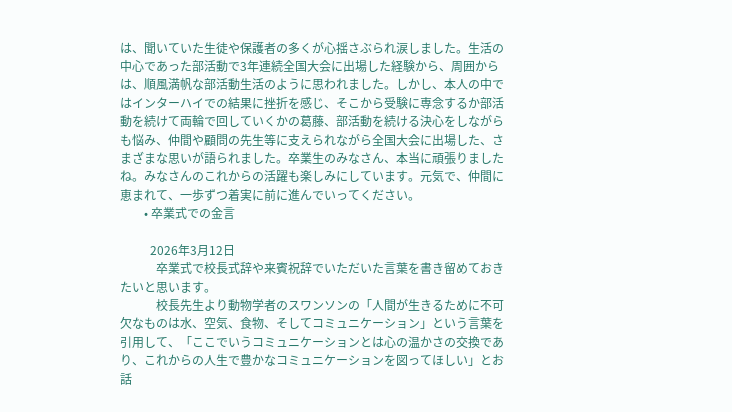は、聞いていた生徒や保護者の多くが心揺さぶられ涙しました。生活の中心であった部活動で3年連続全国大会に出場した経験から、周囲からは、順風満帆な部活動生活のように思われました。しかし、本人の中ではインターハイでの結果に挫折を感じ、そこから受験に専念するか部活動を続けて両輪で回していくかの葛藤、部活動を続ける決心をしながらも悩み、仲間や顧問の先生等に支えられながら全国大会に出場した、さまざまな思いが語られました。卒業生のみなさん、本当に頑張りましたね。みなさんのこれからの活躍も楽しみにしています。元気で、仲間に恵まれて、一歩ずつ着実に前に進んでいってください。
        • 卒業式での金言

          2026年3月12日
            卒業式で校長式辞や来賓祝辞でいただいた言葉を書き留めておきたいと思います。
            校長先生より動物学者のスワンソンの「人間が生きるために不可欠なものは水、空気、食物、そしてコミュニケーション」という言葉を引用して、「ここでいうコミュニケーションとは心の温かさの交換であり、これからの人生で豊かなコミュニケーションを図ってほしい」とお話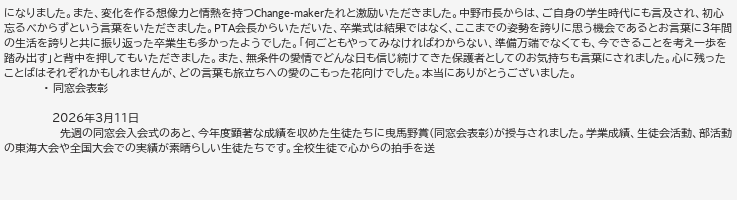になりました。また、変化を作る想像力と情熱を持つChange-makerたれと激励いただきました。中野市長からは、ご自身の学生時代にも言及され、初心忘るべからずという言葉をいただきました。PTA会長からいただいた、卒業式は結果ではなく、ここまでの姿勢を誇りに思う機会であるとお言葉に3年間の生活を誇りと共に振り返った卒業生も多かったようでした。「何ごともやってみなければわからない、準備万端でなくても、今できることを考え一歩を踏み出す」と背中を押してもいただきました。また、無条件の愛情でどんな日も信じ続けてきた保護者としてのお気持ちも言葉にされました。心に残ったことばはそれぞれかもしれませんが、どの言葉も旅立ちへの愛のこもった花向けでした。本当にありがとうございました。
          • 同窓会表彰

            2026年3月11日
              先週の同窓会入会式のあと、今年度顕著な成績を収めた生徒たちに曳馬野賞(同窓会表彰)が授与されました。学業成績、生徒会活動、部活動の東海大会や全国大会での実績が素晴らしい生徒たちです。全校生徒で心からの拍手を送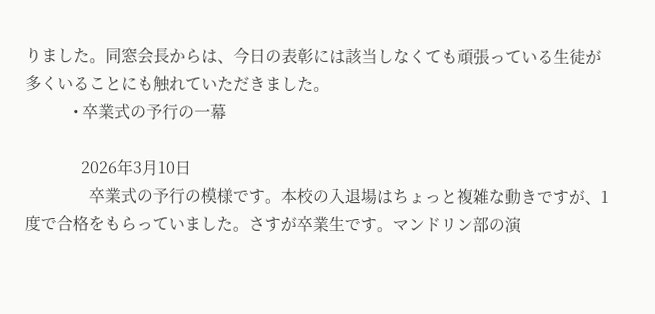りました。同窓会長からは、今日の表彰には該当しなくても頑張っている生徒が多くいることにも触れていただきました。
            • 卒業式の予行の一幕

              2026年3月10日
                卒業式の予行の模様です。本校の入退場はちょっと複雑な動きですが、1度で合格をもらっていました。さすが卒業生です。マンドリン部の演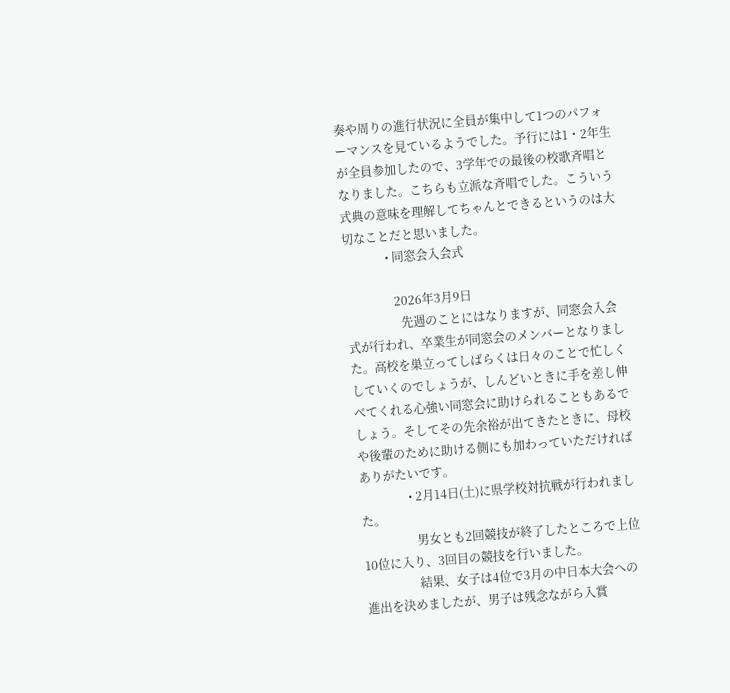奏や周りの進行状況に全員が集中して1つのパフォーマンスを見ているようでした。予行には1・2年生が全員参加したので、3学年での最後の校歌斉唱となりました。こちらも立派な斉唱でした。こういう式典の意味を理解してちゃんとできるというのは大切なことだと思いました。
              • 同窓会入会式

                2026年3月9日
                  先週のことにはなりますが、同窓会入会式が行われ、卒業生が同窓会のメンバーとなりました。高校を巣立ってしばらくは日々のことで忙しくしていくのでしょうが、しんどいときに手を差し伸べてくれる心強い同窓会に助けられることもあるでしょう。そしてその先余裕が出てきたときに、母校や後輩のために助ける側にも加わっていただければありがたいです。
                • 2月14日(土)に県学校対抗戦が行われました。
                  男女とも2回競技が終了したところで上位10位に入り、3回目の競技を行いました。
                  結果、女子は4位で3月の中日本大会への進出を決めましたが、男子は残念ながら入賞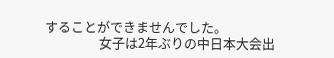することができませんでした。
                  女子は2年ぶりの中日本大会出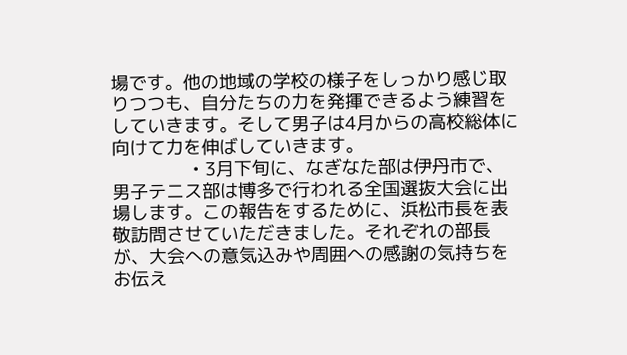場です。他の地域の学校の様子をしっかり感じ取りつつも、自分たちの力を発揮できるよう練習をしていきます。そして男子は4月からの高校総体に向けて力を伸ばしていきます。
                • 3月下旬に、なぎなた部は伊丹市で、男子テニス部は博多で行われる全国選抜大会に出場します。この報告をするために、浜松市長を表敬訪問させていただきました。それぞれの部長が、大会への意気込みや周囲への感謝の気持ちをお伝え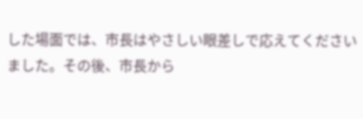した場面では、市長はやさしい眼差しで応えてくださいました。その後、市長から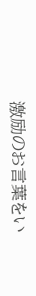激励のお言葉をい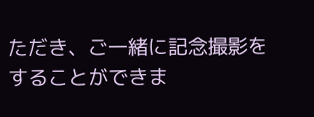ただき、ご一緒に記念撮影をすることができま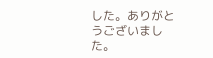した。ありがとうございました。